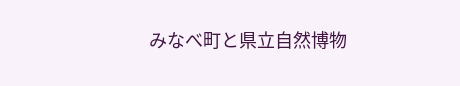みなべ町と県立自然博物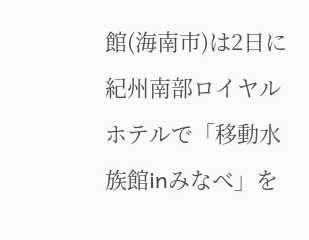館(海南市)は2日に紀州南部ロイヤルホテルで「移動水族館inみなべ」を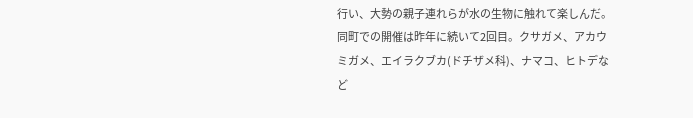行い、大勢の親子連れらが水の生物に触れて楽しんだ。
同町での開催は昨年に続いて2回目。クサガメ、アカウミガメ、エイラクブカ(ドチザメ科)、ナマコ、ヒトデなど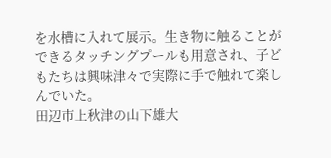を水槽に入れて展示。生き物に触ることができるタッチングプールも用意され、子どもたちは興味津々で実際に手で触れて楽しんでいた。
田辺市上秋津の山下雄大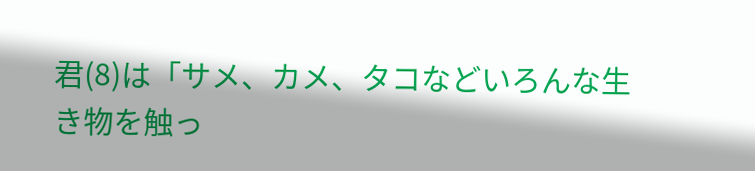君(8)は「サメ、カメ、タコなどいろんな生き物を触っ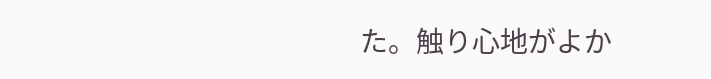た。触り心地がよか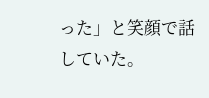った」と笑顔で話していた。